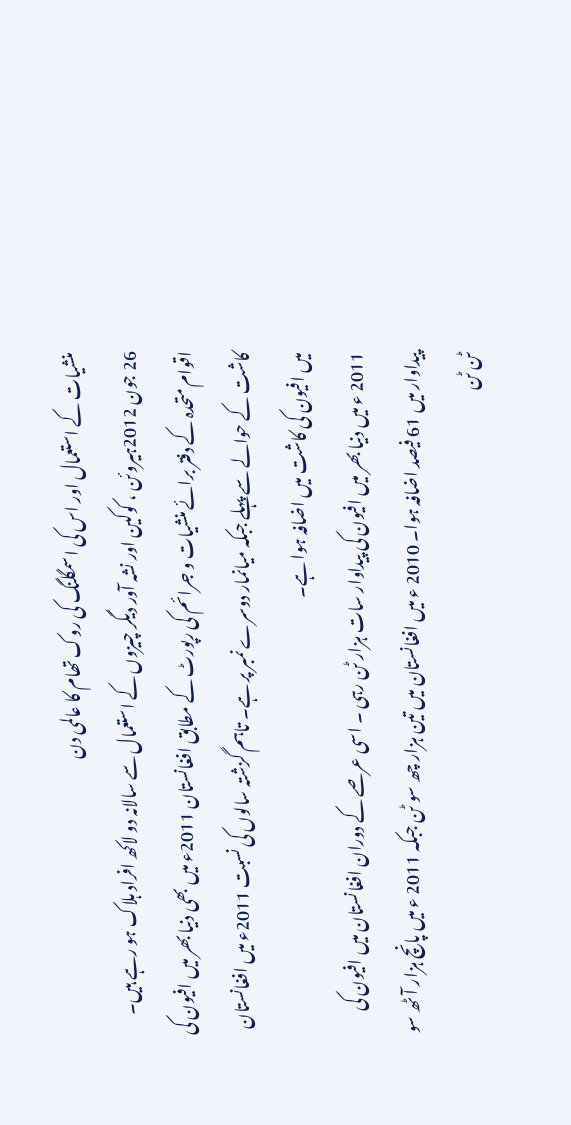منشیات کے استعمال اور اس کی اسمگلنگ کی روک تھام کا عالمی دن
26 جون 2012ہیروئن ، کوکین اور نشہ آور دیگر چیزوں کے استعمال سے سالانہ دو لاکھ افراد ہلاک ہو رہے ہیں۔ اقوام متحدہ کے دفتر برائے منشیات و جرائم کی رپورٹ کے مطابق افغانستان 2011ء میں بھی دنیا بھر میں افیون کی کاشت کے حوالے سے پہلے جبکہ میانمار دوسرے نمبر پر ہے۔ تاہم گزشتہ سالوں کی نسبت 2011ء میں افغانستان میں افیون کی کاشت میں اضافہ ہوا ہے۔
2011 ء میں دنیا بھر میں افیون کی پیداوار سات ہزار ٹن رہی ۔ اسی عرصے کے دوران افغانستان میں افیون کی پیداوار میں 61 فیصد اضافہ ہوا۔ 2010 ء میں افغانستان میں تین ہزار چھ سو ٹن جبکہ 2011 ء میں پانچ ہزار آٹھ سو ٹن ٹن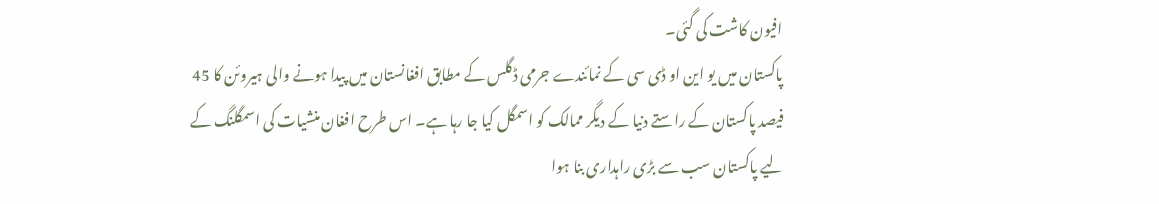افیون کاشت کی گئی۔
پاکستان میں یو این او ڈی سی کے نمائندے جرمی ڈگلس کے مطابق افغانستان میں پیدا ہونے والی ہیروئن کا 45 فیصد پاکستان کے راستے دنیا کے دیگر ممالک کو اسمگل کیا جا رہا ہے۔ اس طرح افغان منشیات کی اسمگلنگ کے لیے پاکستان سب سے بڑی راہداری بنا ہوا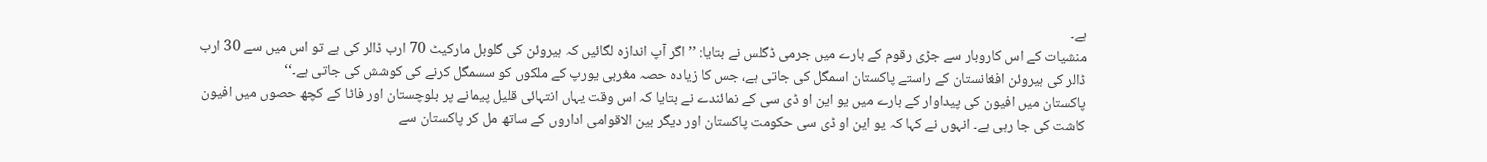ہے۔
منشیات کے اس کاروبار سے جڑی رقوم کے بارے میں جرمی ڈگلس نے بتایا: ’’اگر آپ اندازہ لگائیں کہ ہیروئن کی گلوبل مارکیٹ 70 ارب ڈالر کی ہے تو اس میں سے 30 ارب ڈالر کی ہیروئن افغانستان کے راستے پاکستان اسمگل کی جاتی ہے، جس کا زیادہ حصہ مغربی یورپ کے ملکوں کو سسمگل کرنے کی کوشش کی جاتی ہے۔‘‘
پاکستان میں افیون کی پیداوار کے بارے میں یو این او ڈی سی کے نمائندے نے بتایا کہ اس وقت یہاں انتہائی قلیل پیمانے پر بلوچستان اور فاٹا کے کچھ حصوں میں افیون کاشت کی جا رہی ہے۔ انہوں نے کہا کہ یو این او ڈی سی حکومت پاکستان اور دیگر بین الاقوامی اداروں کے ساتھ مل کر پاکستان سے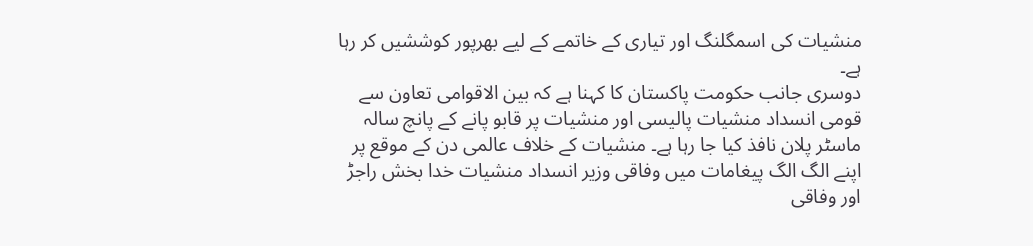منشیات کی اسمگلنگ اور تیاری کے خاتمے کے لیے بھرپور کوششیں کر رہا ہے۔
دوسری جانب حکومت پاکستان کا کہنا ہے کہ بین الاقوامی تعاون سے قومی انسداد منشیات پالیسی اور منشیات پر قابو پانے کے پانچ سالہ ماسٹر پلان نافذ کیا جا رہا ہے۔ منشیات کے خلاف عالمی دن کے موقع پر اپنے الگ الگ پیغامات میں وفاقی وزیر انسداد منشیات خدا بخش راجڑ اور وفاقی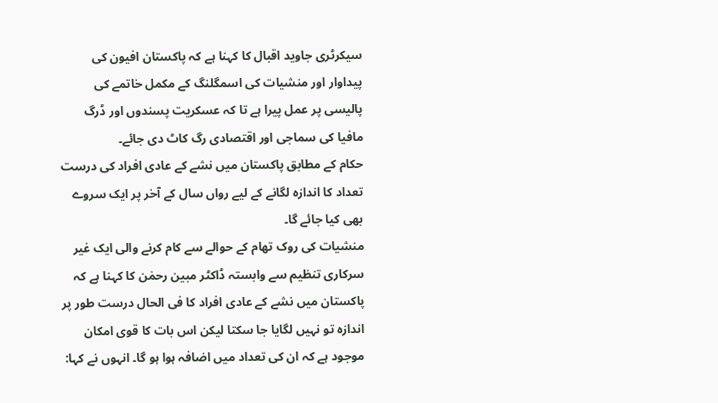سیکرٹری جاوید اقبال کا کہنا ہے کہ پاکستان افیون کی پیداوار اور منشیات کی اسمگلنگ کے مکمل خاتمے کی پالیسی پر عمل پیرا ہے تا کہ عسکریت پسندوں اور ڈرگ مافیا کی سماجی اور اقتصادی رگ کاٹ دی جائے۔
حکام کے مطابق پاکستان میں نشے کے عادی افراد کی درست تعداد کا اندازہ لگانے کے لیے رواں سال کے آخر پر ایک سروے بھی کیا جائے گا۔
منشیات کی روک تھام کے حوالے سے کام کرنے والی ایک غیر سرکاری تنظیم سے وابستہ ڈاکٹر مبین رحمٰن کا کہنا ہے کہ پاکستان میں نشے کے عادی افراد کا فی الحال درست طور پر اندازہ تو نہیں لگایا جا سکتا لیکن اس بات کا قوی امکان موجود ہے کہ ان کی تعداد میں اضافہ ہوا ہو گا۔ انہوں نے کہا: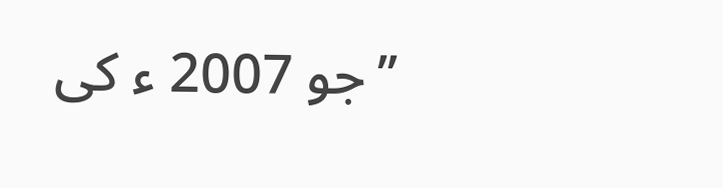’’جو 2007 ء کی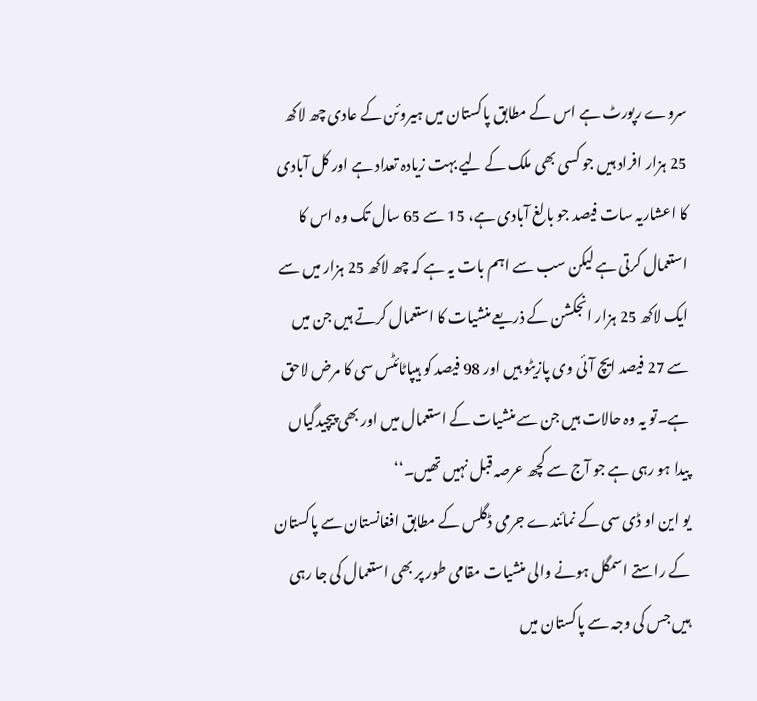سروے رپورٹ ہے اس کے مطابق پاکستان میں ہیروئن کے عادی چھ لاکھ 25 ہزار افراد ہیں جو کسی بھی ملک کے لیے بہت زیادہ تعداد ہے اور کل آبادی کا اعشاریہ سات فیصد جو بالغ آبادی ہے، 15 سے 65 سال تک وہ اس کا استعمال کرتی ہے لیکن سب سے اہم بات یہ ہے کہ چھ لاکھ 25 ہزار میں سے ایک لاکھ 25 ہزار انجکشن کے ذریعے منشیات کا استعمال کرتے ہیں جن میں سے 27 فیصد ایچ آئی وی پازیٹو ہیں اور 98 فیصد کو ہیپاٹائٹس سی کا مرض لاحق ہے۔تو یہ وہ حالات ہیں جن سے منشیات کے استعمال میں اور بھی پیچیدگیاں پیدا ہو رہی ہے جو آج سے کچھ عرصہ قبل نہیں تھیں۔‘‘
یو این او ڈی سی کے نمائندے جرمی ڈگلس کے مطابق افغانستان سے پاکستان کے راستے اسمگل ہونے والی منشیات مقامی طور پر بھی استعمال کی جا رہی ہیں جس کی وجہ سے پاکستان میں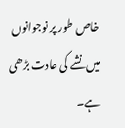خاص طور پر نوجوانوں میں نشے کی عادت بڑھی ہے۔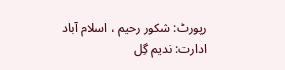رپورٹ: شکور رحیم ، اسلام آباد
ادارت: ندیم گِل